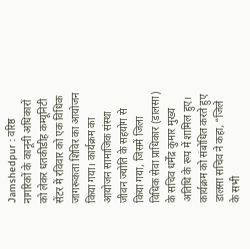Jamshedpur : वरिष्ठ नागरिकों के कानूनी अधिकारों को लेकर धतकीडीह कम्यूनिटी सेंटर में रविवार को एक विधिक जागरूकता शिविर का आयोजन किया गया। कार्यक्रम का आयोजन सामाजिक संस्था जीवन ज्योति के सहयोग से किया गया, जिसमें जिला विधिक सेवा प्राधिकार (डालसा) के सचिव धर्मेंद्र कुमार मुख्य अतिथि के रूप में शामिल हुए।
कार्यक्रम को संबोधित करते हुए डालसा सचिव ने कहा, “जिले के सभी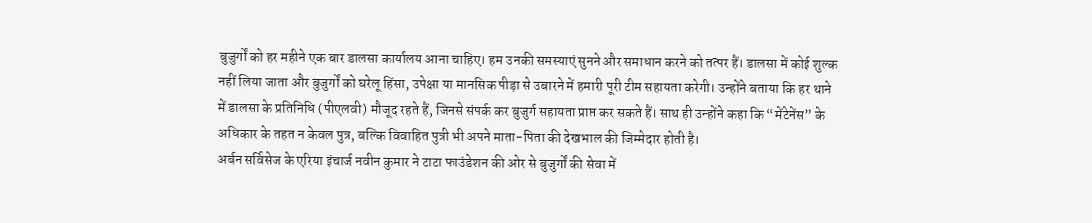बुजुर्गों को हर महीने एक बार डालसा कार्यालय आना चाहिए। हम उनकी समस्याएं सुनने और समाधान करने को तत्पर हैं। डालसा में कोई शुल्क नहीं लिया जाता और बुजुर्गों को घरेलू हिंसा, उपेक्षा या मानसिक पीड़ा से उबारने में हमारी पूरी टीम सहायता करेगी। उन्होंने बताया कि हर थाने में डालसा के प्रतिनिधि (पीएलवी) मौजूद रहते हैं, जिनसे संपर्क कर बुजुर्ग सहायता प्राप्त कर सकते हैं। साथ ही उन्होंने कहा कि “मेंटेनेंस” के अधिकार के तहत न केवल पुत्र, बल्कि विवाहित पुत्री भी अपने माता-पिता की देखभाल की जिम्मेदार होती है।
अर्बन सर्विसेज के एरिया इंचार्ज नवीन कुमार ने टाटा फाउंडेशन की ओर से बुजुर्गों की सेवा में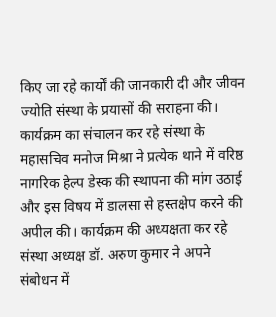किए जा रहे कार्यों की जानकारी दी और जीवन ज्योति संस्था के प्रयासों की सराहना की। कार्यक्रम का संचालन कर रहे संस्था के महासचिव मनोज मिश्रा ने प्रत्येक थाने में वरिष्ठ नागरिक हेल्प डेस्क की स्थापना की मांग उठाई और इस विषय में डालसा से हस्तक्षेप करने की अपील की। कार्यक्रम की अध्यक्षता कर रहे संस्था अध्यक्ष डॉ. अरुण कुमार ने अपने संबोधन में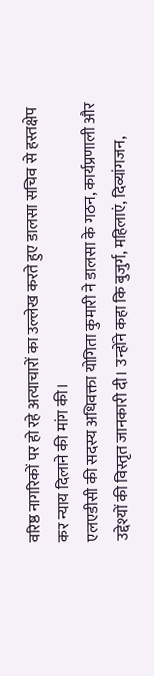वरिष्ठ नागरिकों पर हो रहे अत्याचारों का उल्लेख करते हुए डालसा सचिव से हस्तक्षेप कर न्याय दिलाने की मांग की।
एलएडीसी की सदस्य अधिवक्ता योगिता कुमारी ने डालसा के गठन, कार्यप्रणाली और उद्देश्यों की विस्तृत जानकारी दी। उन्होंने कहा कि बुजुर्ग, महिलाएं, दिव्यांगजन,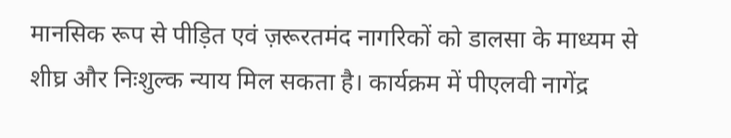मानसिक रूप से पीड़ित एवं ज़रूरतमंद नागरिकों को डालसा के माध्यम से शीघ्र और निःशुल्क न्याय मिल सकता है। कार्यक्रम में पीएलवी नागेंद्र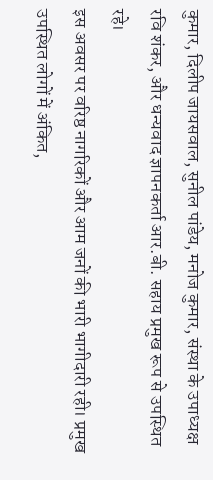कुमार, दिलीप जायसवाल, सुनील पांडेय, मनोज कुमार, संस्था के उपाध्यक्ष रवि शंकर, और धन्यवाद ज्ञापनकर्ता आर.बी. सहाय प्रमुख रूप से उपस्थित रहे।
इस अवसर पर वरिष्ठ नागरिकों और आम जनों की भारी भागीदारी रही। प्रमुख उपस्थित लोगों में अंकित,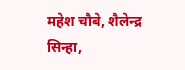महेश चौबे, शैलेन्द्र सिन्हा,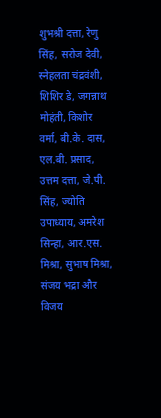शुभश्री दत्ता, रेणु सिंह, सरोज देवी, स्नेहलता चंद्रवंशी, शिशिर डे, जगन्नाथ मोहंती, किशोर वर्मा, बी.के. दास, एल.बी. प्रसाद, उत्तम दत्ता, जे.पी. सिंह, ज्योति उपाध्याय, अमरेश सिन्हा, आर.एस. मिश्रा, सुभाष मिश्रा, संजय भद्रा और विजय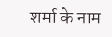शर्मा के नाम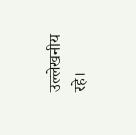उल्लेखनीय रहे।